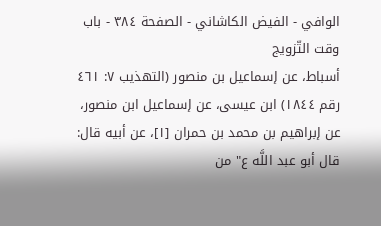الوافي - الفيض الكاشاني - الصفحة ٣٨٤ - باب وقت التّزويج
أسباط، عن إسماعيل بن منصور (التهذيب ٧: ٤٦١ رقم ١٨٤٤) ابن عيسى، عن إسماعيل ابن منصور، عن إبراهيم بن محمد بن حمران [١]، عن أبيه قال: قال أبو عبد اللَّه ع" من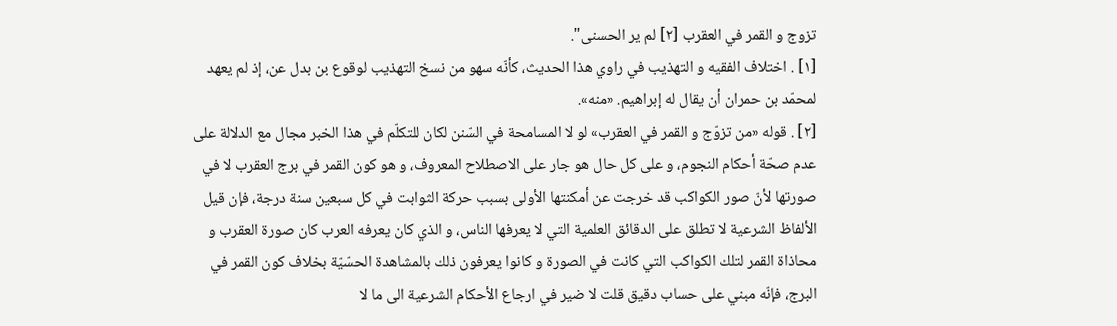تزوج و القمر في العقرب [٢] لم ير الحسنى".
[١] . اختلاف الفقيه و التهذيب في راوي هذا الحديث، كأنّه سهو من نسخ التهذيب لوقوع بن بدل عن، إذ لم يعهد لمحمّد بن حمران أن يقال له إبراهيم. «منه».
[٢] . قوله «من تزوّج و القمر في العقرب» لو لا المسامحة في السّنن لكان للتكلّم في هذا الخبر مجال مع الدلالة على عدم صحّة أحكام النجوم، و على كل حال هو جار على الاصطلاح المعروف، و هو كون القمر في برج العقرب لا في صورتها لأنّ صور الكواكب قد خرجت عن أمكنتها الأولى بسبب حركة الثوابت في كل سبعين سنة درجة، فإن قيل الألفاظ الشرعية لا تطلق على الدقائق العلمية التي لا يعرفها الناس، و الذي كان يعرفه العرب كان صورة العقرب و محاذاة القمر لتلك الكواكب التي كانت في الصورة و كانوا يعرفون ذلك بالمشاهدة الحسّيّة بخلاف كون القمر في البرج، فإنّه مبني على حساب دقيق قلت لا ضير في ارجاع الأحكام الشرعية الى ما لا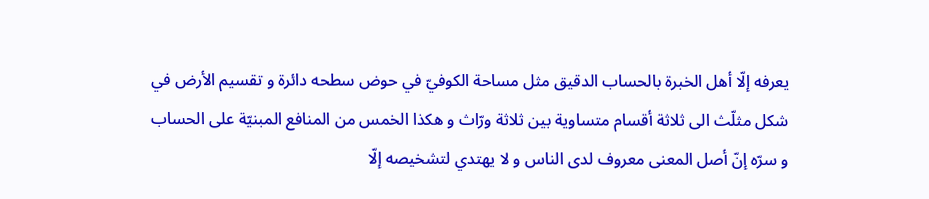يعرفه إلّا أهل الخبرة بالحساب الدقيق مثل مساحة الكوفيّ في حوض سطحه دائرة و تقسيم الأرض في شكل مثلّث الى ثلاثة أقسام متساوية بين ثلاثة ورّاث و هكذا الخمس من المنافع المبنيّة على الحساب و سرّه إنّ أصل المعنى معروف لدى الناس و لا يهتدي لتشخيصه إلّا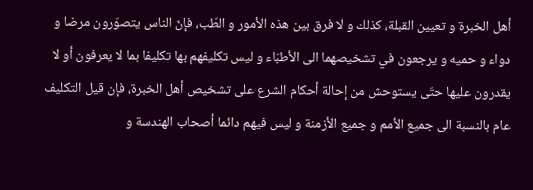أهل الخبرة و تعيين القبلة، كذلك و لا فرق بين هذه الأمور و الطّب، فإنّ الناس يتصوّرون مرضا و دواء و حميه و يرجعون في تشخيصهما الى الأطبّاء و ليس تكليفهم بها تكليفا بما لا يعرفون أو لا يقدرون عليها حتّى يستوحش من إحالة أحكام الشرع على تشخيص أهل الخبرة، فإن قيل التكليف عام بالنسبة الى جميع الأمم و جميع الأزمنة و ليس فيهم دائما أصحاب الهندسة و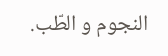النجوم و الطّب.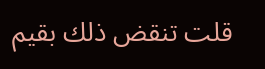قلت تنقض ذلك بقيم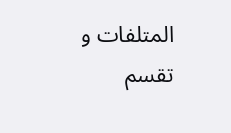المتلفات و تقسم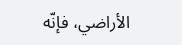الأراضي، فإنّه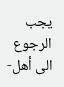يجب الرجوع الى أهل-